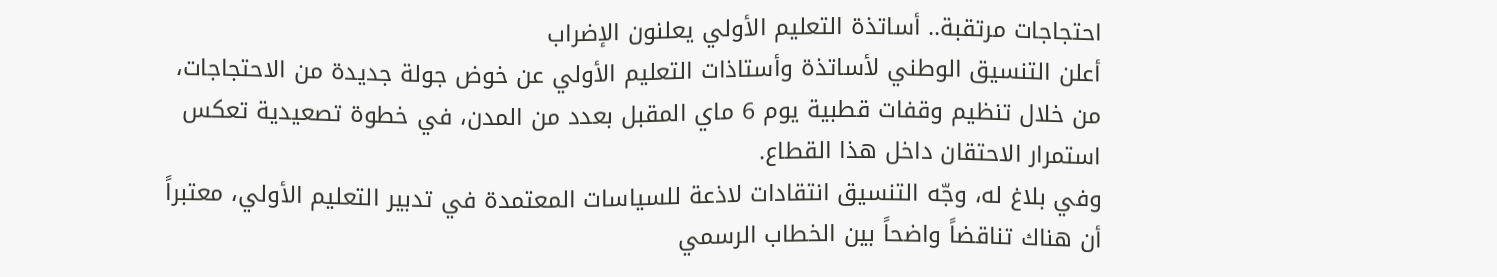احتجاجات مرتقبة.. أساتذة التعليم الأولي يعلنون الإضراب
أعلن التنسيق الوطني لأساتذة وأستاذات التعليم الأولي عن خوض جولة جديدة من الاحتجاجات، من خلال تنظيم وقفات قطبية يوم 6 ماي المقبل بعدد من المدن، في خطوة تصعيدية تعكس استمرار الاحتقان داخل هذا القطاع.
وفي بلاغ له، وجّه التنسيق انتقادات لاذعة للسياسات المعتمدة في تدبير التعليم الأولي، معتبراً أن هناك تناقضاً واضحاً بين الخطاب الرسمي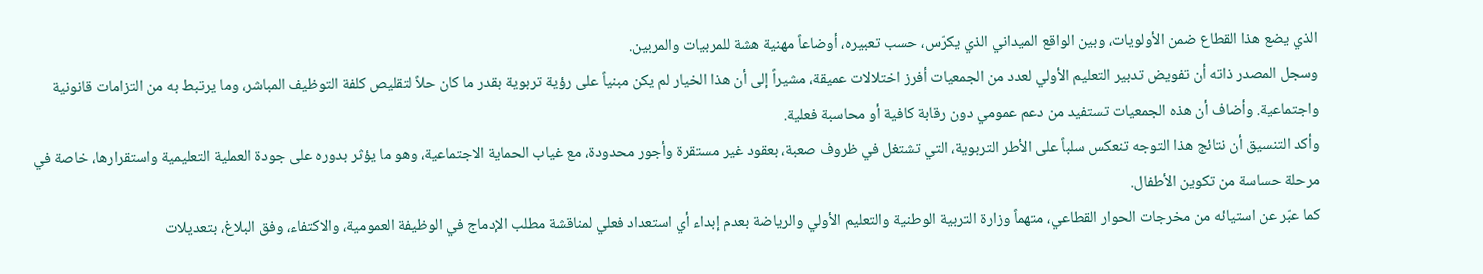الذي يضع هذا القطاع ضمن الأولويات، وبين الواقع الميداني الذي يكرّس، حسب تعبيره، أوضاعاً مهنية هشة للمربيات والمربين.
وسجل المصدر ذاته أن تفويض تدبير التعليم الأولي لعدد من الجمعيات أفرز اختلالات عميقة، مشيراً إلى أن هذا الخيار لم يكن مبنياً على رؤية تربوية بقدر ما كان حلاً لتقليص كلفة التوظيف المباشر، وما يرتبط به من التزامات قانونية واجتماعية. وأضاف أن هذه الجمعيات تستفيد من دعم عمومي دون رقابة كافية أو محاسبة فعلية.
وأكد التنسيق أن نتائج هذا التوجه تنعكس سلباً على الأطر التربوية، التي تشتغل في ظروف صعبة، بعقود غير مستقرة وأجور محدودة، مع غياب الحماية الاجتماعية، وهو ما يؤثر بدوره على جودة العملية التعليمية واستقرارها، خاصة في مرحلة حساسة من تكوين الأطفال.
كما عبّر عن استيائه من مخرجات الحوار القطاعي، متهماً وزارة التربية الوطنية والتعليم الأولي والرياضة بعدم إبداء أي استعداد فعلي لمناقشة مطلب الإدماج في الوظيفة العمومية، والاكتفاء، وفق البلاغ، بتعديلات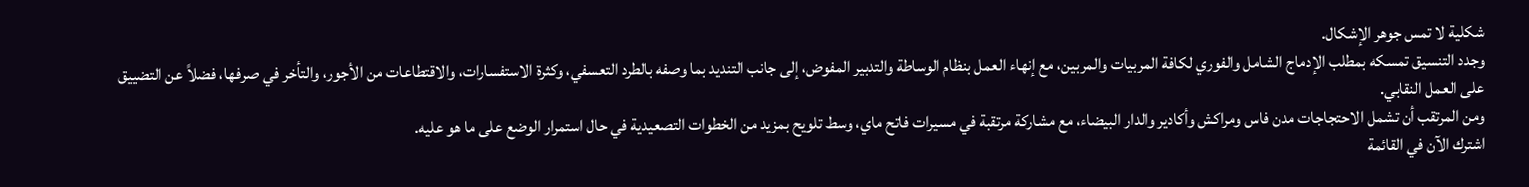شكلية لا تمس جوهر الإشكال.
وجدد التنسيق تمسكه بمطلب الإدماج الشامل والفوري لكافة المربيات والمربين، مع إنهاء العمل بنظام الوساطة والتدبير المفوض، إلى جانب التنديد بما وصفه بالطرد التعسفي، وكثرة الاستفسارات، والاقتطاعات من الأجور، والتأخر في صرفها، فضلاً عن التضييق على العمل النقابي.
ومن المرتقب أن تشمل الاحتجاجات مدن فاس ومراكش وأكادير والدار البيضاء، مع مشاركة مرتقبة في مسيرات فاتح ماي، وسط تلويح بمزيد من الخطوات التصعيدية في حال استمرار الوضع على ما هو عليه.
اشترك الآن في القائمة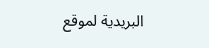البريدية لموقع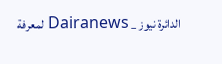الدائرة نيوز _ Dairanews لمعرفة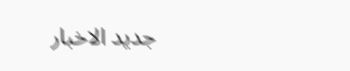جديد الاخبار